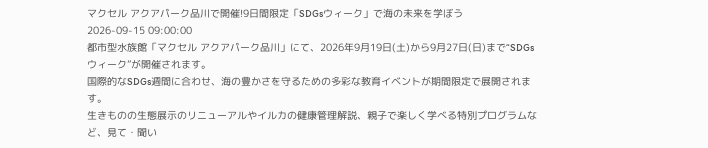マクセル アクアパーク品川で開催!9日間限定「SDGsウィーク」で海の未来を学ぼう
2026-09-15 09:00:00
都市型水族館「マクセル アクアパーク品川」にて、2026年9月19日(土)から9月27日(日)まで“SDGsウィーク”が開催されます。
国際的なSDGs週間に合わせ、海の豊かさを守るための多彩な教育イベントが期間限定で展開されます。
生きものの生態展示のリニューアルやイルカの健康管理解説、親子で楽しく学べる特別プログラムなど、見て・聞い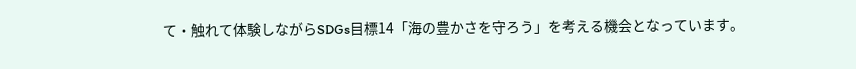て・触れて体験しながらSDGs目標14「海の豊かさを守ろう」を考える機会となっています。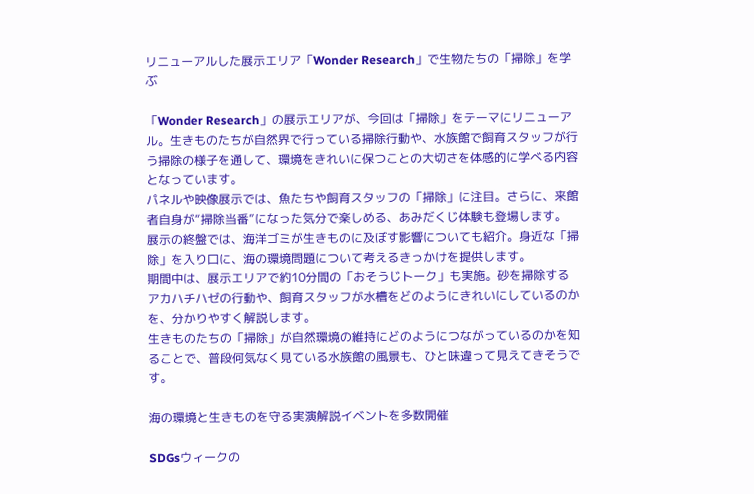リニューアルした展示エリア「Wonder Research」で生物たちの「掃除」を学ぶ

「Wonder Research」の展示エリアが、今回は「掃除」をテーマにリニューアル。生きものたちが自然界で行っている掃除行動や、水族館で飼育スタッフが行う掃除の様子を通して、環境をきれいに保つことの大切さを体感的に学べる内容となっています。
パネルや映像展示では、魚たちや飼育スタッフの「掃除」に注目。さらに、来館者自身が“掃除当番”になった気分で楽しめる、あみだくじ体験も登場します。
展示の終盤では、海洋ゴミが生きものに及ぼす影響についても紹介。身近な「掃除」を入り口に、海の環境問題について考えるきっかけを提供します。
期間中は、展示エリアで約10分間の「おそうじトーク」も実施。砂を掃除するアカハチハゼの行動や、飼育スタッフが水槽をどのようにきれいにしているのかを、分かりやすく解説します。
生きものたちの「掃除」が自然環境の維持にどのようにつながっているのかを知ることで、普段何気なく見ている水族館の風景も、ひと味違って見えてきそうです。

海の環境と生きものを守る実演解説イベントを多数開催

SDGsウィークの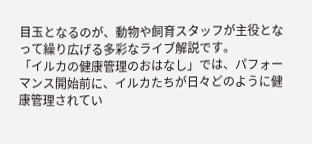目玉となるのが、動物や飼育スタッフが主役となって繰り広げる多彩なライブ解説です。
「イルカの健康管理のおはなし」では、パフォーマンス開始前に、イルカたちが日々どのように健康管理されてい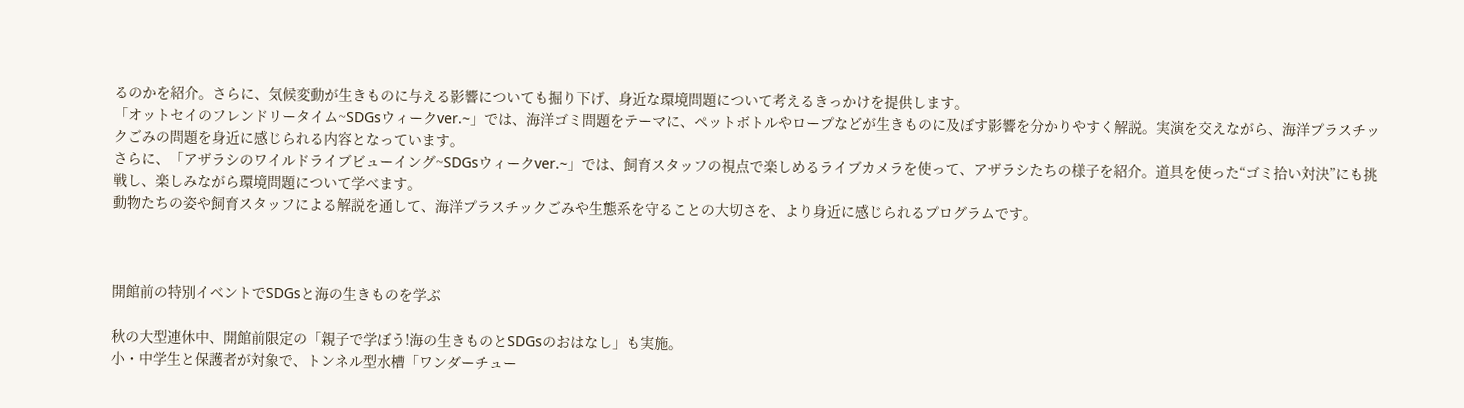るのかを紹介。さらに、気候変動が生きものに与える影響についても掘り下げ、身近な環境問題について考えるきっかけを提供します。
「オットセイのフレンドリータイム~SDGsウィークver.~」では、海洋ゴミ問題をテーマに、ペットボトルやロープなどが生きものに及ぼす影響を分かりやすく解説。実演を交えながら、海洋プラスチックごみの問題を身近に感じられる内容となっています。
さらに、「アザラシのワイルドライブビューイング~SDGsウィークver.~」では、飼育スタッフの視点で楽しめるライブカメラを使って、アザラシたちの様子を紹介。道具を使った“ゴミ拾い対決”にも挑戦し、楽しみながら環境問題について学べます。
動物たちの姿や飼育スタッフによる解説を通して、海洋プラスチックごみや生態系を守ることの大切さを、より身近に感じられるプログラムです。



開館前の特別イベントでSDGsと海の生きものを学ぶ

秋の大型連休中、開館前限定の「親子で学ぼう!海の生きものとSDGsのおはなし」も実施。
小・中学生と保護者が対象で、トンネル型水槽「ワンダーチュー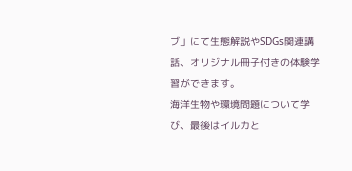ブ」にて生態解説やSDGs関連講話、オリジナル冊子付きの体験学習ができます。
海洋生物や環境問題について学び、最後はイルカと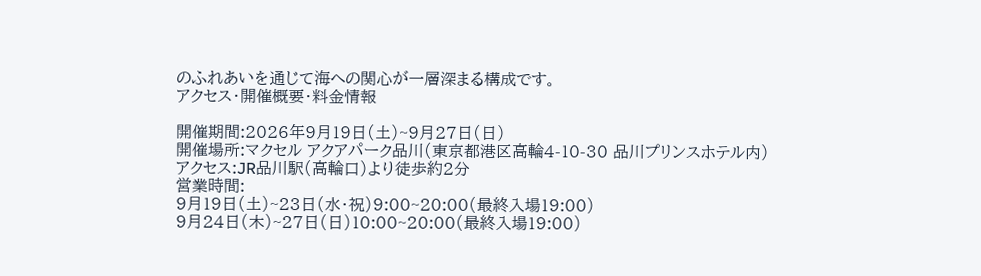のふれあいを通じて海への関心が一層深まる構成です。
アクセス・開催概要・料金情報

開催期間:2026年9月19日(土)~9月27日(日)
開催場所:マクセル アクアパーク品川(東京都港区高輪4-10-30 品川プリンスホテル内)
アクセス:JR品川駅(高輪口)より徒歩約2分
営業時間:
9月19日(土)~23日(水・祝)9:00~20:00(最終入場19:00)
9月24日(木)~27日(日)10:00~20:00(最終入場19:00)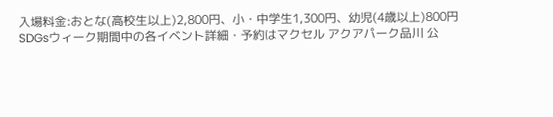入場料金:おとな(高校生以上)2,800円、小・中学生1,300円、幼児(4歳以上)800円
SDGsウィーク期間中の各イベント詳細・予約はマクセル アクアパーク品川 公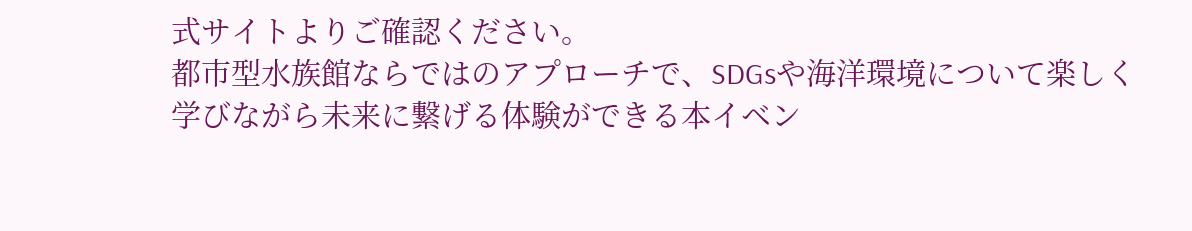式サイトよりご確認ください。
都市型水族館ならではのアプローチで、SDGsや海洋環境について楽しく学びながら未来に繋げる体験ができる本イベン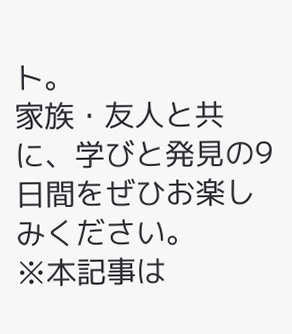ト。
家族・友人と共に、学びと発見の9日間をぜひお楽しみください。
※本記事は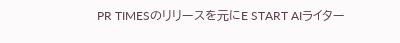PR TIMESのリリースを元にE START AIライター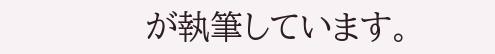が執筆しています。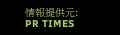情報提供元: PR TIMES